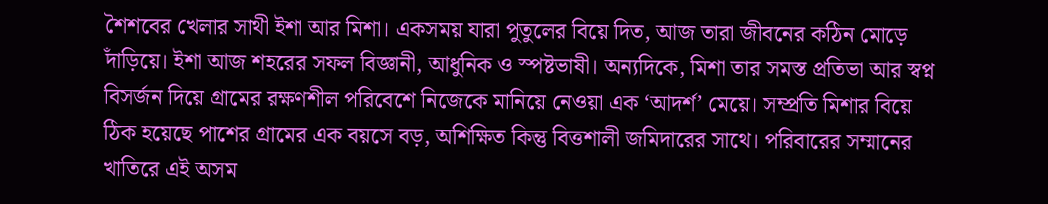শৈশবের খেলার সাথী ইশা আর মিশা। একসময় যারা পুতুলের বিয়ে দিত, আজ তারা জীবনের কঠিন মোড়ে দাঁড়িয়ে। ইশা আজ শহরের সফল বিজ্ঞানী, আধুনিক ও স্পষ্টভাষী। অন্যদিকে, মিশা তার সমস্ত প্রতিভা আর স্বপ্ন বিসর্জন দিয়ে গ্রামের রক্ষণশীল পরিবেশে নিজেকে মানিয়ে নেওয়া এক ‘আদর্শ’ মেয়ে। সম্প্রতি মিশার বিয়ে ঠিক হয়েছে পাশের গ্রামের এক বয়সে বড়, অশিক্ষিত কিন্তু বিত্তশালী জমিদারের সাথে। পরিবারের সম্মানের খাতিরে এই অসম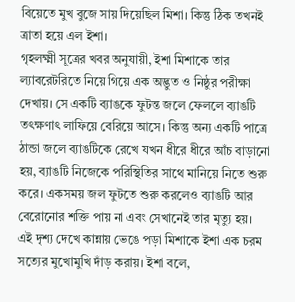বিয়েতে মুখ বুজে সায় দিয়েছিল মিশা। কিন্তু ঠিক তখনই ত্রাতা হয়ে এল ইশা।
গৃহলক্ষ্মী সূত্রের খবর অনুযায়ী, ইশা মিশাকে তার ল্যাবরেটরিতে নিয়ে গিয়ে এক অদ্ভুত ও নিষ্ঠুর পরীক্ষা দেখায়। সে একটি ব্যাঙকে ফুটন্ত জলে ফেললে ব্যাঙটি তৎক্ষণাৎ লাফিয়ে বেরিয়ে আসে। কিন্তু অন্য একটি পাত্রে ঠান্ডা জলে ব্যাঙটিকে রেখে যখন ধীরে ধীরে আঁচ বাড়ানো হয়, ব্যাঙটি নিজেকে পরিস্থিতির সাথে মানিয়ে নিতে শুরু করে। একসময় জল ফুটতে শুরু করলেও ব্যাঙটি আর বেরোনোর শক্তি পায় না এবং সেখানেই তার মৃত্যু হয়।
এই দৃশ্য দেখে কান্নায় ভেঙে পড়া মিশাকে ইশা এক চরম সত্যের মুখোমুখি দাঁড় করায়। ইশা বলে,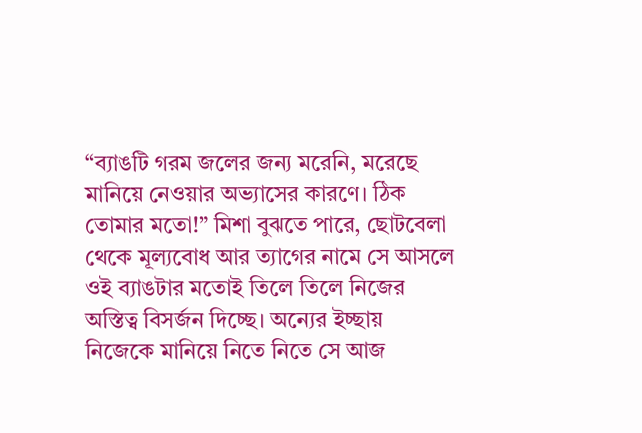“ব্যাঙটি গরম জলের জন্য মরেনি, মরেছে মানিয়ে নেওয়ার অভ্যাসের কারণে। ঠিক তোমার মতো!” মিশা বুঝতে পারে, ছোটবেলা থেকে মূল্যবোধ আর ত্যাগের নামে সে আসলে ওই ব্যাঙটার মতোই তিলে তিলে নিজের অস্তিত্ব বিসর্জন দিচ্ছে। অন্যের ইচ্ছায় নিজেকে মানিয়ে নিতে নিতে সে আজ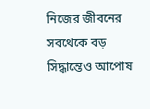নিজের জীবনের সবথেকে বড় সিদ্ধান্তেও আপোষ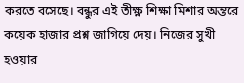করতে বসেছে। বন্ধুর এই তীক্ষ্ণ শিক্ষা মিশার অন্তরে কয়েক হাজার প্রশ্ন জাগিয়ে দেয়। নিজের সুখী হওয়ার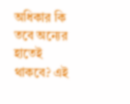অধিকার কি তবে অন্যের হাতেই থাকবে? এই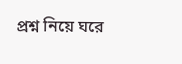প্রশ্ন নিয়ে ঘরে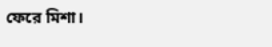ফেরে মিশা।